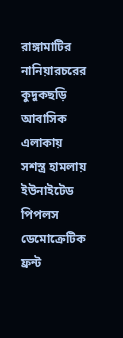রাঙ্গামাটির নানিয়ারচরের কুদুকছড়ি আবাসিক এলাকায় সশস্ত্র হামলায় ইউনাইটেড পিপলস ডেমোক্রেটিক ফ্রন্ট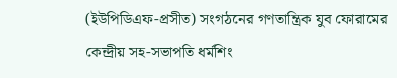(ইউপিডিএফ-প্রসীত) সংগঠনের গণতান্ত্রিক যুব ফোরামের কেন্দ্রীয় সহ-সভাপতি ধর্মশিং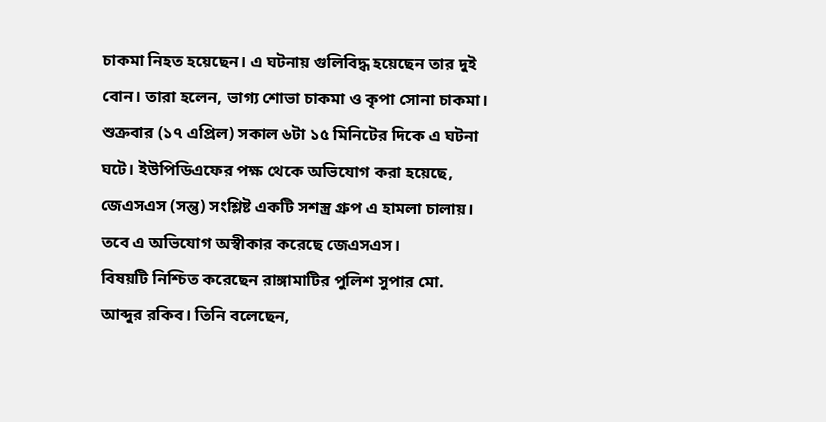চাকমা নিহত হয়েছেন। এ ঘটনায় গুলিবিদ্ধ হয়েছেন তার দুই বোন। তারা হলেন, ভাগ্য শোভা চাকমা ও কৃপা সোনা চাকমা।
শুক্রবার (১৭ এপ্রিল) সকাল ৬টা ১৫ মিনিটের দিকে এ ঘটনা ঘটে। ইউপিডিএফের পক্ষ থেকে অভিযোগ করা হয়েছে, জেএসএস (সন্তু) সংশ্লিষ্ট একটি সশস্ত্র গ্রুপ এ হামলা চালায়। তবে এ অভিযোগ অস্বীকার করেছে জেএসএস।
বিষয়টি নিশ্চিত করেছেন রাঙ্গামাটির পুলিশ সুপার মো. আব্দুর রকিব। তিনি বলেছেন,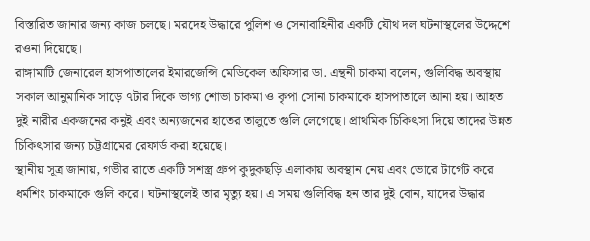বিস্তারিত জানার জন্য কাজ চলছে। মরদেহ উদ্ধারে পুলিশ ও সেনাবাহিনীর একটি যৌথ দল ঘটনাস্থলের উদ্দেশে রওনা দিয়েছে।
রাঙ্গামাটি জেনারেল হাসপাতালের ইমারজেন্সি মেডিকেল অফিসার ডা. এন্থনী চাকমা বলেন, গুলিবিদ্ধ অবস্থায় সকাল আনুমানিক সাড়ে ৭টার দিকে ভাগ্য শোভা চাকমা ও কৃপা সোনা চাকমাকে হাসপাতালে আনা হয়। আহত দুই নারীর একজনের কনুই এবং অন্যজনের হাতের তালুতে গুলি লেগেছে। প্রাথমিক চিকিৎসা দিয়ে তাদের উন্নত চিকিৎসার জন্য চট্টগ্রামের রেফার্ড করা হয়েছে।
স্থানীয় সূত্র জানায়, গভীর রাতে একটি সশস্ত্র গ্রুপ কুদুকছড়ি এলাকায় অবস্থান নেয় এবং ভোরে টার্গেট করে ধর্মশিং চাকমাকে গুলি করে। ঘটনাস্থলেই তার মৃত্যু হয়। এ সময় গুলিবিদ্ধ হন তার দুই বোন, যাদের উদ্ধার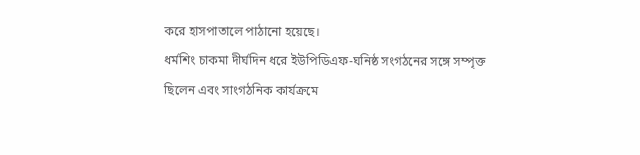করে হাসপাতালে পাঠানো হয়েছে।
ধর্মশিং চাকমা দীর্ঘদিন ধরে ইউপিডিএফ-ঘনিষ্ঠ সংগঠনের সঙ্গে সম্পৃক্ত ছিলেন এবং সাংগঠনিক কার্যক্রমে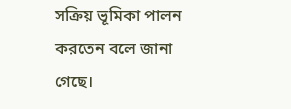সক্রিয় ভূমিকা পালন করতেন বলে জানা গেছে।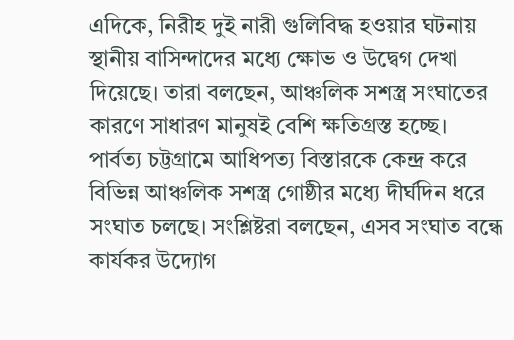এদিকে, নিরীহ দুই নারী গুলিবিদ্ধ হওয়ার ঘটনায় স্থানীয় বাসিন্দাদের মধ্যে ক্ষোভ ও উদ্বেগ দেখা দিয়েছে। তারা বলছেন, আঞ্চলিক সশস্ত্র সংঘাতের কারণে সাধারণ মানুষই বেশি ক্ষতিগ্রস্ত হচ্ছে।
পার্বত্য চট্টগ্রামে আধিপত্য বিস্তারকে কেন্দ্র করে বিভিন্ন আঞ্চলিক সশস্ত্র গোষ্ঠীর মধ্যে দীর্ঘদিন ধরে সংঘাত চলছে। সংশ্লিষ্টরা বলছেন, এসব সংঘাত বন্ধে কার্যকর উদ্যোগ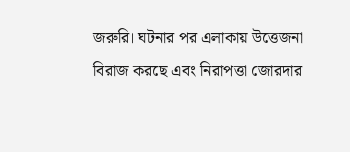জরুরি। ঘটনার পর এলাকায় উত্তেজনা বিরাজ করছে এবং নিরাপত্তা জোরদার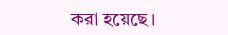করা হয়েছে।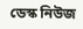ডেস্ক নিউজ